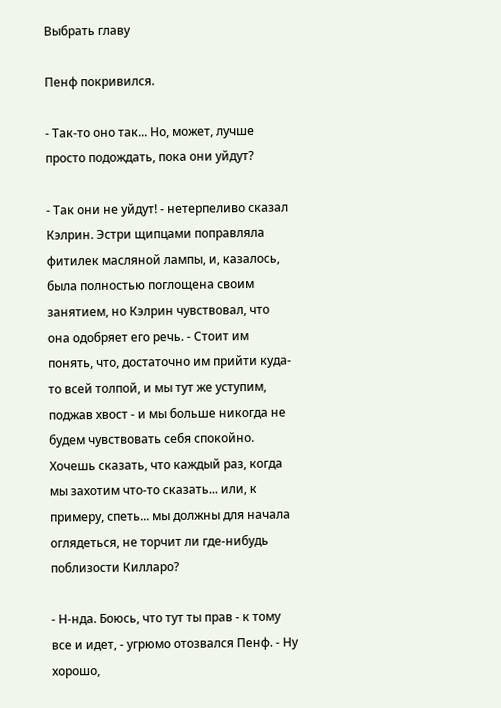Выбрать главу

Пенф покривился.

- Так-то оно так... Но, может, лучше просто подождать, пока они уйдут?

- Так они не уйдут! - нетерпеливо сказал Кэлрин. Эстри щипцами поправляла фитилек масляной лампы, и, казалось, была полностью поглощена своим занятием, но Кэлрин чувствовал, что она одобряет его речь. - Стоит им понять, что, достаточно им прийти куда-то всей толпой, и мы тут же уступим, поджав хвост - и мы больше никогда не будем чувствовать себя спокойно. Хочешь сказать, что каждый раз, когда мы захотим что-то сказать... или, к примеру, спеть... мы должны для начала оглядеться, не торчит ли где-нибудь поблизости Килларо?

- Н-нда. Боюсь, что тут ты прав - к тому все и идет, - угрюмо отозвался Пенф. - Ну хорошо,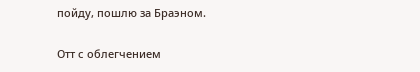пойду, пошлю за Браэном.

Отт с облегчением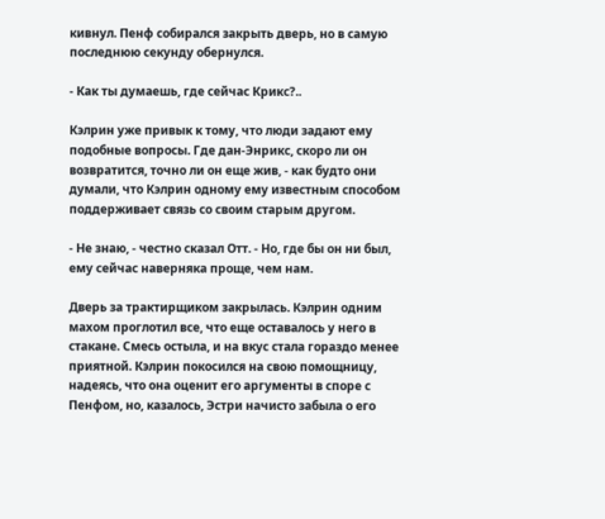кивнул. Пенф собирался закрыть дверь, но в самую последнюю секунду обернулся.

- Как ты думаешь, где сейчас Крикс?..

Кэлрин уже привык к тому, что люди задают ему подобные вопросы. Где дан-Энрикс, скоро ли он возвратится, точно ли он еще жив, - как будто они думали, что Кэлрин одному ему известным способом поддерживает связь со своим старым другом.

- Не знаю, - честно сказал Отт. - Но, где бы он ни был, ему сейчас наверняка проще, чем нам.

Дверь за трактирщиком закрылась. Кэлрин одним махом проглотил все, что еще оставалось у него в стакане. Смесь остыла, и на вкус стала гораздо менее приятной. Кэлрин покосился на свою помощницу, надеясь, что она оценит его аргументы в споре с Пенфом, но, казалось, Эстри начисто забыла о его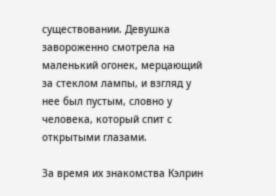существовании. Девушка завороженно смотрела на маленький огонек, мерцающий за стеклом лампы, и взгляд у нее был пустым, словно у человека, который спит с открытыми глазами.

За время их знакомства Кэлрин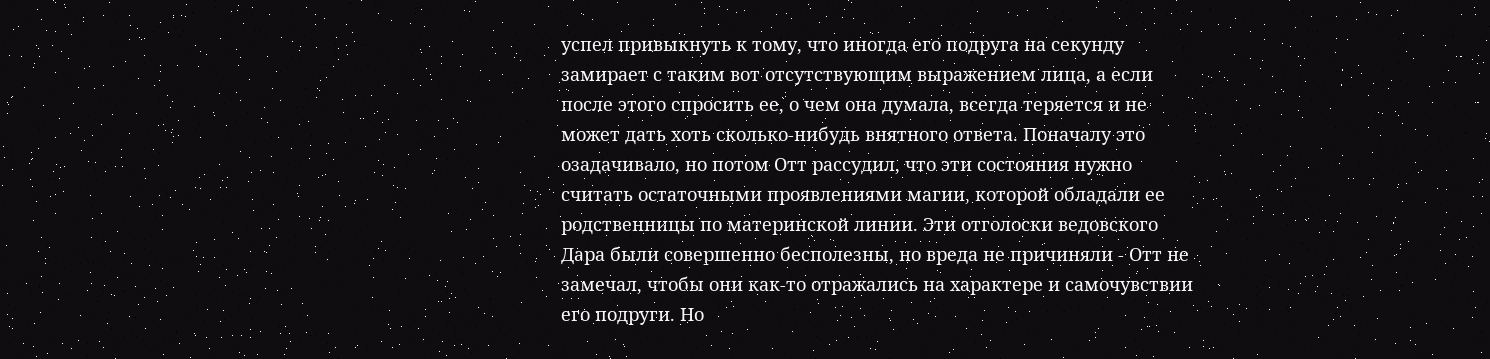успел привыкнуть к тому, что иногда его подруга на секунду замирает с таким вот отсутствующим выражением лица, а если после этого спросить ее, о чем она думала, всегда теряется и не может дать хоть сколько-нибудь внятного ответа. Поначалу это озадачивало, но потом Отт рассудил, что эти состояния нужно считать остаточными проявлениями магии, которой обладали ее родственницы по материнской линии. Эти отголоски ведовского Дара были совершенно бесполезны, но вреда не причиняли - Отт не замечал, чтобы они как-то отражались на характере и самочувствии его подруги. Но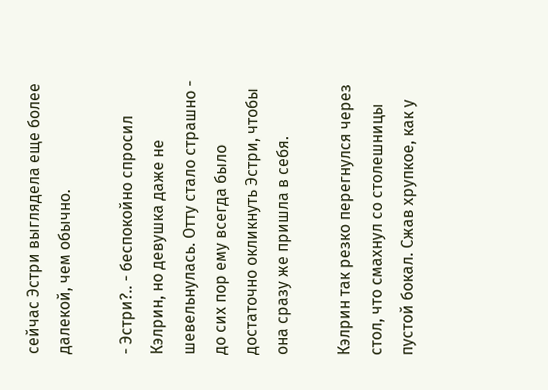сейчас Эстри выглядела еще более далекой, чем обычно.

- Эстри?.. - беспокойно спросил Кэлрин, но девушка даже не шевельнулась. Отту стало страшно - до сих пор ему всегда было достаточно окликнуть Эстри, чтобы она сразу же пришла в себя.

Кэлрин так резко перегнулся через стол, что смахнул со столешницы пустой бокал. Сжав хрупкое, как у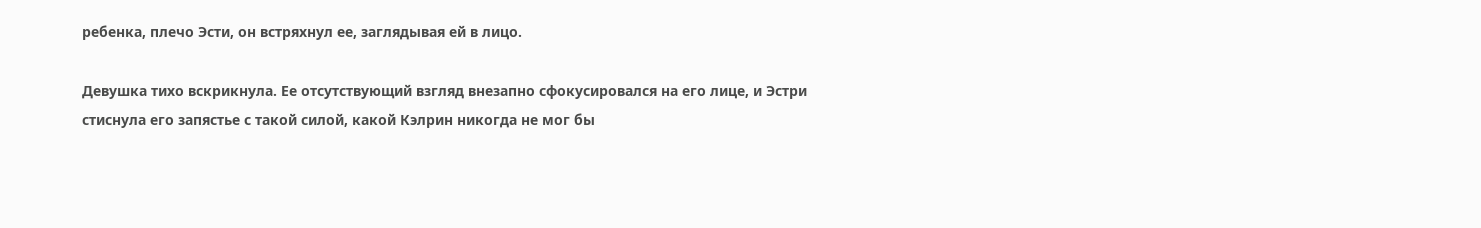ребенка, плечо Эсти, он встряхнул ее, заглядывая ей в лицо.

Девушка тихо вскрикнула. Ее отсутствующий взгляд внезапно сфокусировался на его лице, и Эстри стиснула его запястье с такой силой, какой Кэлрин никогда не мог бы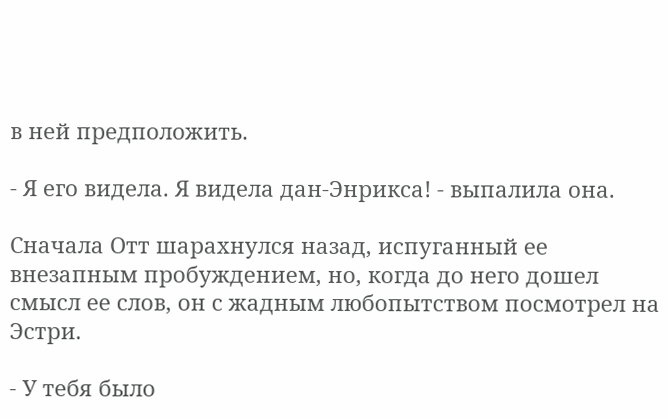в ней предположить.

- Я его видела. Я видела дан-Энрикса! - выпалила она.

Сначала Отт шарахнулся назад, испуганный ее внезапным пробуждением, но, когда до него дошел смысл ее слов, он с жадным любопытством посмотрел на Эстри.

- У тебя было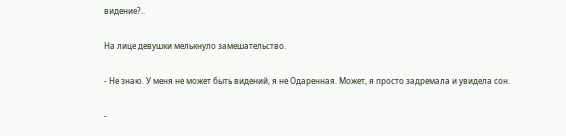видение?..

На лице девушки мелькнуло замешательство.

- Не знаю. У меня не может быть видений, я не Одаренная. Может, я просто задремала и увидела сон.

-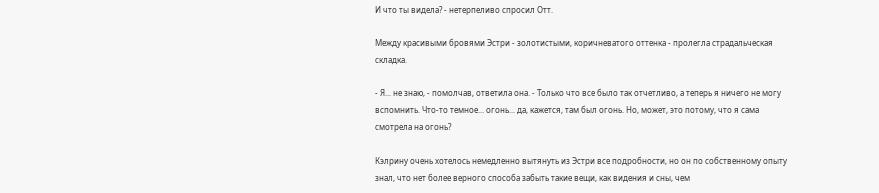И что ты видела? - нетерпеливо спросил Отт.

Между красивыми бровями Эстри - золотистыми, коричневатого оттенка - пролегла страдальческая складка.

- Я... не знаю, - помолчав, ответила она. - Только что все было так отчетливо, а теперь я ничего не могу вспомнить. Что-то темное... огонь... да, кажется, там был огонь. Но, может, это потому, что я сама смотрела на огонь?

Кэлрину очень хотелось немедленно вытянуть из Эстри все подробности, но он по собственному опыту знал, что нет более верного способа забыть такие вещи, как видения и сны, чем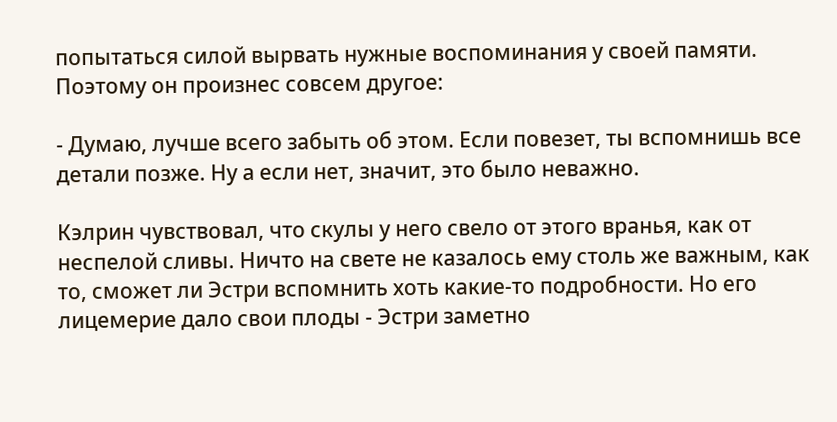попытаться силой вырвать нужные воспоминания у своей памяти. Поэтому он произнес совсем другое:

- Думаю, лучше всего забыть об этом. Если повезет, ты вспомнишь все детали позже. Ну а если нет, значит, это было неважно.

Кэлрин чувствовал, что скулы у него свело от этого вранья, как от неспелой сливы. Ничто на свете не казалось ему столь же важным, как то, сможет ли Эстри вспомнить хоть какие-то подробности. Но его лицемерие дало свои плоды - Эстри заметно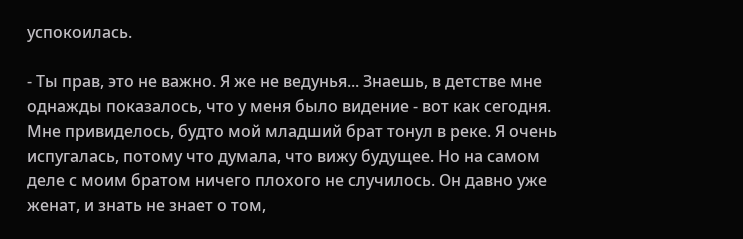успокоилась.

- Ты прав, это не важно. Я же не ведунья... Знаешь, в детстве мне однажды показалось, что у меня было видение - вот как сегодня. Мне привиделось, будто мой младший брат тонул в реке. Я очень испугалась, потому что думала, что вижу будущее. Но на самом деле с моим братом ничего плохого не случилось. Он давно уже женат, и знать не знает о том,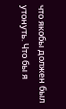что якобы должен был утонуть. Что бы я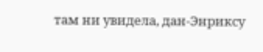там ни увидела, дан-Энриксу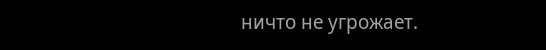ничто не угрожает.